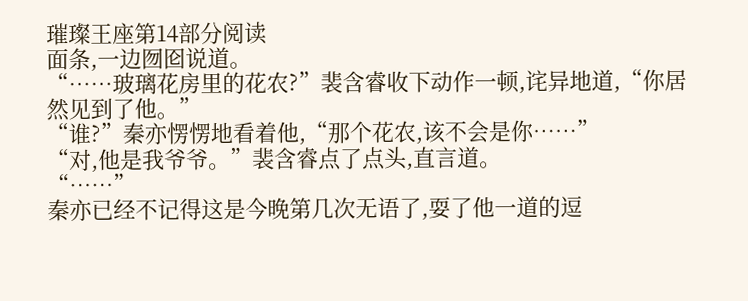璀璨王座第14部分阅读
面条,一边囫囵说道。
“……玻璃花房里的花农?”裴含睿收下动作一顿,诧异地道,“你居然见到了他。”
“谁?”秦亦愣愣地看着他,“那个花农,该不会是你……”
“对,他是我爷爷。”裴含睿点了点头,直言道。
“……”
秦亦已经不记得这是今晚第几次无语了,耍了他一道的逗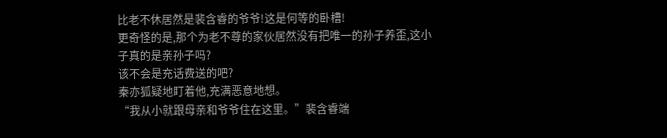比老不休居然是裴含睿的爷爷!这是何等的卧槽!
更奇怪的是,那个为老不尊的家伙居然没有把唯一的孙子养歪,这小子真的是亲孙子吗?
该不会是充话费送的吧?
秦亦狐疑地盯着他,充满恶意地想。
“我从小就跟母亲和爷爷住在这里。”裴含睿端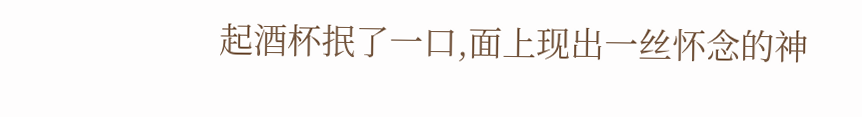起酒杯抿了一口,面上现出一丝怀念的神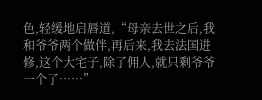色,轻缓地启唇道,“母亲去世之后,我和爷爷两个做伴,再后来,我去法国进修,这个大宅子,除了佣人,就只剩爷爷一个了……”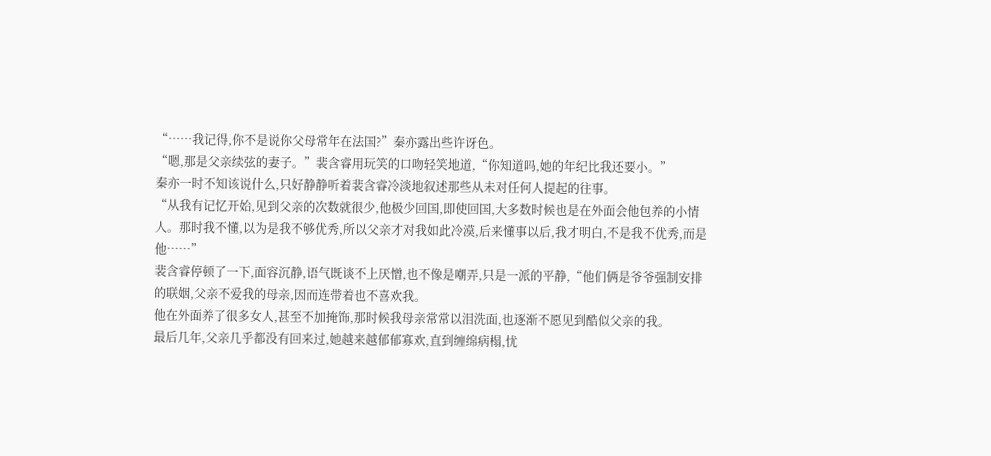“……我记得,你不是说你父母常年在法国?”秦亦露出些许讶色。
“嗯,那是父亲续弦的妻子。”裴含睿用玩笑的口吻轻笑地道,“你知道吗,她的年纪比我还要小。”
秦亦一时不知该说什么,只好静静听着裴含睿冷淡地叙述那些从未对任何人提起的往事。
“从我有记忆开始,见到父亲的次数就很少,他极少回国,即使回国,大多数时候也是在外面会他包养的小情人。那时我不懂,以为是我不够优秀,所以父亲才对我如此冷漠,后来懂事以后,我才明白,不是我不优秀,而是他……”
裴含睿停顿了一下,面容沉静,语气既谈不上厌憎,也不像是嘲弄,只是一派的平静,“他们俩是爷爷强制安排的联姻,父亲不爱我的母亲,因而连带着也不喜欢我。
他在外面养了很多女人,甚至不加掩饰,那时候我母亲常常以泪洗面,也逐渐不愿见到酷似父亲的我。
最后几年,父亲几乎都没有回来过,她越来越郁郁寡欢,直到缠绵病榻,忧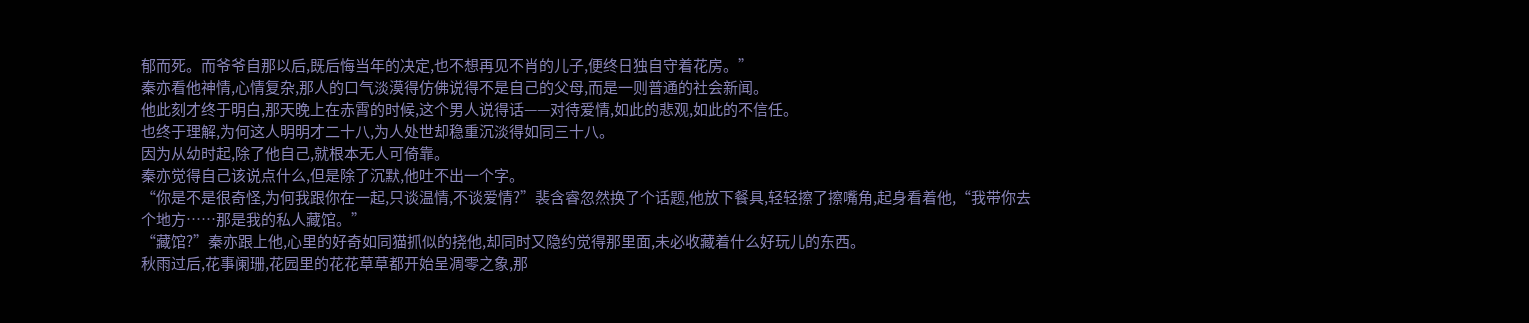郁而死。而爷爷自那以后,既后悔当年的决定,也不想再见不肖的儿子,便终日独自守着花房。”
秦亦看他神情,心情复杂,那人的口气淡漠得仿佛说得不是自己的父母,而是一则普通的社会新闻。
他此刻才终于明白,那天晚上在赤霄的时候,这个男人说得话——对待爱情,如此的悲观,如此的不信任。
也终于理解,为何这人明明才二十八,为人处世却稳重沉淡得如同三十八。
因为从幼时起,除了他自己,就根本无人可倚靠。
秦亦觉得自己该说点什么,但是除了沉默,他吐不出一个字。
“你是不是很奇怪,为何我跟你在一起,只谈温情,不谈爱情?”裴含睿忽然换了个话题,他放下餐具,轻轻擦了擦嘴角,起身看着他,“我带你去个地方……那是我的私人藏馆。”
“藏馆?”秦亦跟上他,心里的好奇如同猫抓似的挠他,却同时又隐约觉得那里面,未必收藏着什么好玩儿的东西。
秋雨过后,花事阑珊,花园里的花花草草都开始呈凋零之象,那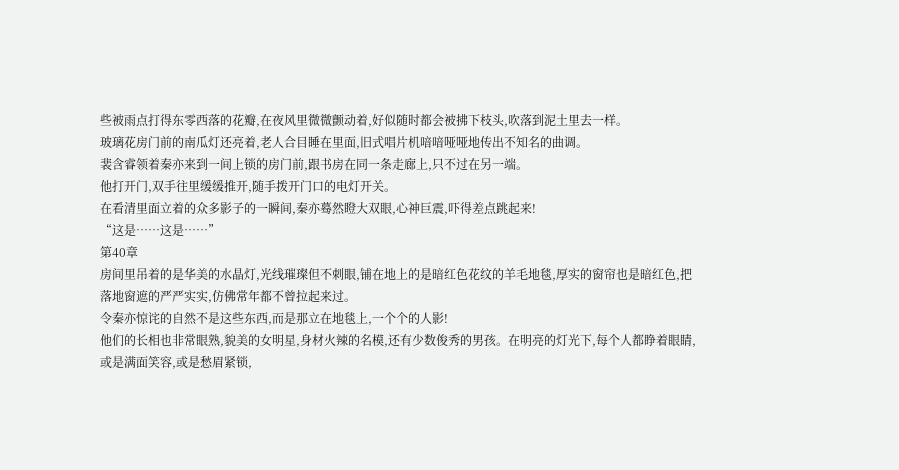些被雨点打得东零西落的花瓣,在夜风里微微颤动着,好似随时都会被拂下枝头,吹落到泥土里去一样。
玻璃花房门前的南瓜灯还亮着,老人合目睡在里面,旧式唱片机喑喑哑哑地传出不知名的曲调。
裴含睿领着秦亦来到一间上锁的房门前,跟书房在同一条走廊上,只不过在另一端。
他打开门,双手往里缓缓推开,随手拨开门口的电灯开关。
在看清里面立着的众多影子的一瞬间,秦亦蓦然瞪大双眼,心神巨震,吓得差点跳起来!
“这是……这是……”
第40章
房间里吊着的是华美的水晶灯,光线璀璨但不刺眼,铺在地上的是暗红色花纹的羊毛地毯,厚实的窗帘也是暗红色,把落地窗遮的严严实实,仿佛常年都不曾拉起来过。
令秦亦惊诧的自然不是这些东西,而是那立在地毯上,一个个的人影!
他们的长相也非常眼熟,貌美的女明星,身材火辣的名模,还有少数俊秀的男孩。在明亮的灯光下,每个人都睁着眼睛,或是满面笑容,或是愁眉紧锁,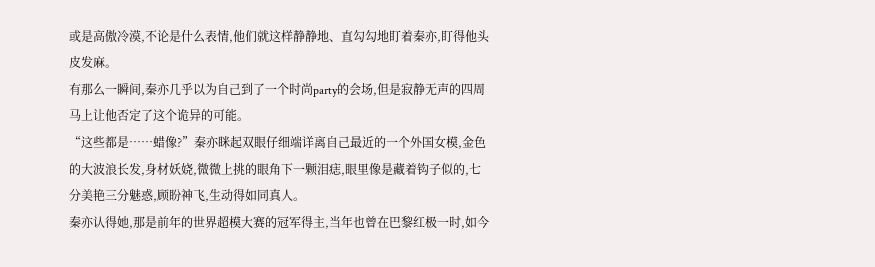或是高傲冷漠,不论是什么表情,他们就这样静静地、直勾勾地盯着秦亦,盯得他头皮发麻。
有那么一瞬间,秦亦几乎以为自己到了一个时尚party的会场,但是寂静无声的四周马上让他否定了这个诡异的可能。
“这些都是……蜡像?”秦亦眯起双眼仔细端详离自己最近的一个外国女模,金色的大波浪长发,身材妖娆,微微上挑的眼角下一颗泪痣,眼里像是藏着钩子似的,七分美艳三分魅惑,顾盼神飞,生动得如同真人。
秦亦认得她,那是前年的世界超模大赛的冠军得主,当年也曾在巴黎红极一时,如今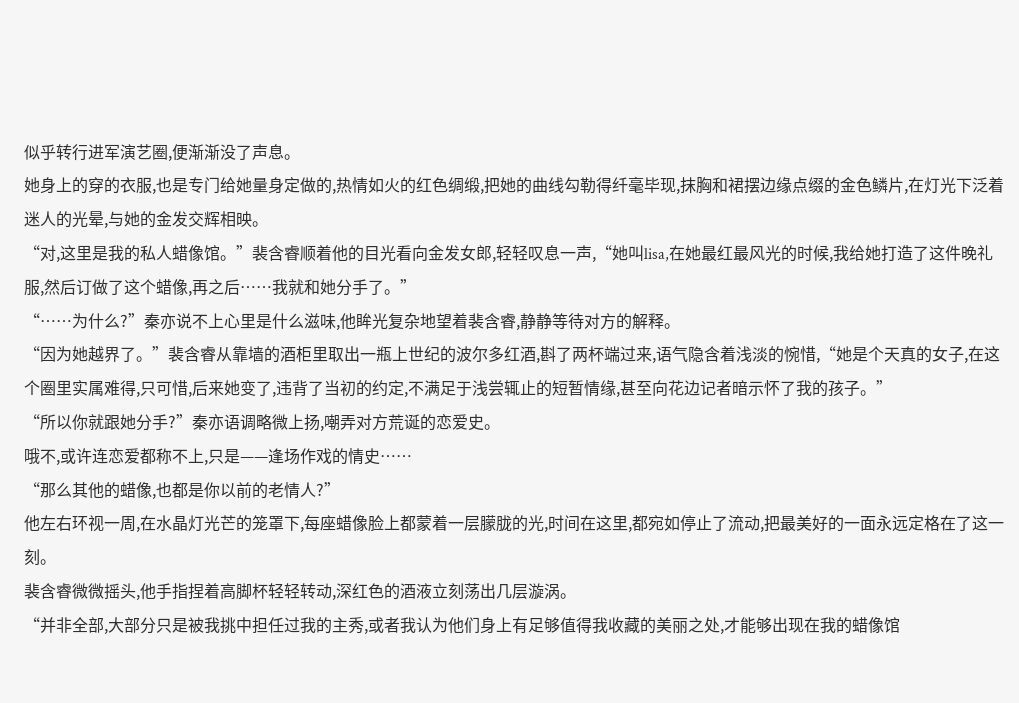似乎转行进军演艺圈,便渐渐没了声息。
她身上的穿的衣服,也是专门给她量身定做的,热情如火的红色绸缎,把她的曲线勾勒得纤毫毕现,抹胸和裙摆边缘点缀的金色鳞片,在灯光下泛着迷人的光晕,与她的金发交辉相映。
“对,这里是我的私人蜡像馆。”裴含睿顺着他的目光看向金发女郎,轻轻叹息一声,“她叫lisa,在她最红最风光的时候,我给她打造了这件晚礼服,然后订做了这个蜡像,再之后……我就和她分手了。”
“……为什么?”秦亦说不上心里是什么滋味,他眸光复杂地望着裴含睿,静静等待对方的解释。
“因为她越界了。”裴含睿从靠墙的酒柜里取出一瓶上世纪的波尔多红酒,斟了两杯端过来,语气隐含着浅淡的惋惜,“她是个天真的女子,在这个圈里实属难得,只可惜,后来她变了,违背了当初的约定,不满足于浅尝辄止的短暂情缘,甚至向花边记者暗示怀了我的孩子。”
“所以你就跟她分手?”秦亦语调略微上扬,嘲弄对方荒诞的恋爱史。
哦不,或许连恋爱都称不上,只是——逢场作戏的情史……
“那么其他的蜡像,也都是你以前的老情人?”
他左右环视一周,在水晶灯光芒的笼罩下,每座蜡像脸上都蒙着一层朦胧的光,时间在这里,都宛如停止了流动,把最美好的一面永远定格在了这一刻。
裴含睿微微摇头,他手指捏着高脚杯轻轻转动,深红色的酒液立刻荡出几层漩涡。
“并非全部,大部分只是被我挑中担任过我的主秀,或者我认为他们身上有足够值得我收藏的美丽之处,才能够出现在我的蜡像馆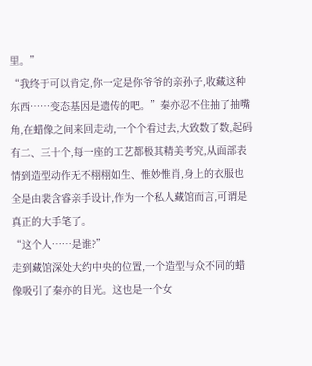里。”
“我终于可以肯定,你一定是你爷爷的亲孙子,收藏这种东西……变态基因是遗传的吧。”秦亦忍不住抽了抽嘴角,在蜡像之间来回走动,一个个看过去,大致数了数,起码有二、三十个,每一座的工艺都极其精美考究,从面部表情到造型动作无不栩栩如生、惟妙惟肖,身上的衣服也全是由裴含睿亲手设计,作为一个私人藏馆而言,可谓是真正的大手笔了。
“这个人……是谁?”
走到藏馆深处大约中央的位置,一个造型与众不同的蜡像吸引了秦亦的目光。这也是一个女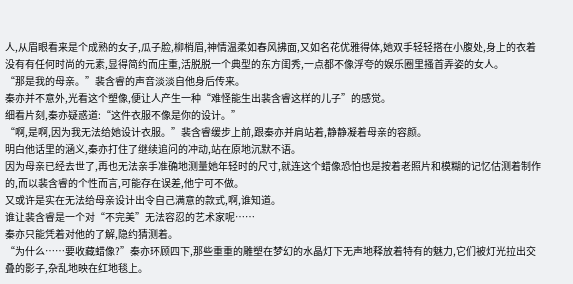人,从眉眼看来是个成熟的女子,瓜子脸,柳梢眉,神情温柔如春风拂面,又如名花优雅得体,她双手轻轻搭在小腹处,身上的衣着没有有任何时尚的元素,显得简约而庄重,活脱脱一个典型的东方闺秀,一点都不像浮夸的娱乐圈里搔首弄姿的女人。
“那是我的母亲。”裴含睿的声音淡淡自他身后传来。
秦亦并不意外,光看这个塑像,便让人产生一种“难怪能生出裴含睿这样的儿子”的感觉。
细看片刻,秦亦疑惑道:“这件衣服不像是你的设计。”
“啊,是啊,因为我无法给她设计衣服。”裴含睿缓步上前,跟秦亦并肩站着,静静凝着母亲的容颜。
明白他话里的涵义,秦亦打住了继续追问的冲动,站在原地沉默不语。
因为母亲已经去世了,再也无法亲手准确地测量她年轻时的尺寸,就连这个蜡像恐怕也是按着老照片和模糊的记忆估测着制作的,而以裴含睿的个性而言,可能存在误差,他宁可不做。
又或许是实在无法给母亲设计出令自己满意的款式,啊,谁知道。
谁让裴含睿是一个对“不完美”无法容忍的艺术家呢……
秦亦只能凭着对他的了解,隐约猜测着。
“为什么……要收藏蜡像?”秦亦环顾四下,那些重重的雕塑在梦幻的水晶灯下无声地释放着特有的魅力,它们被灯光拉出交叠的影子,杂乱地映在红地毯上。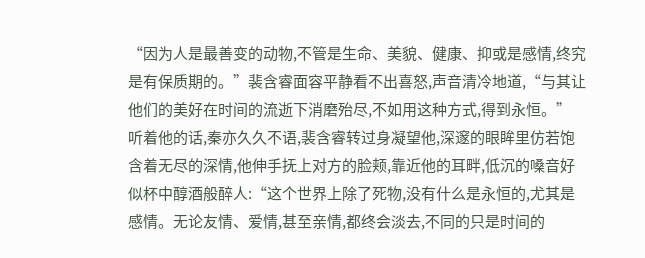“因为人是最善变的动物,不管是生命、美貌、健康、抑或是感情,终究是有保质期的。”裴含睿面容平静看不出喜怒,声音清冷地道,“与其让他们的美好在时间的流逝下消磨殆尽,不如用这种方式,得到永恒。”
听着他的话,秦亦久久不语,裴含睿转过身凝望他,深邃的眼眸里仿若饱含着无尽的深情,他伸手抚上对方的脸颊,靠近他的耳畔,低沉的嗓音好似杯中醇酒般醉人:“这个世界上除了死物,没有什么是永恒的,尤其是感情。无论友情、爱情,甚至亲情,都终会淡去,不同的只是时间的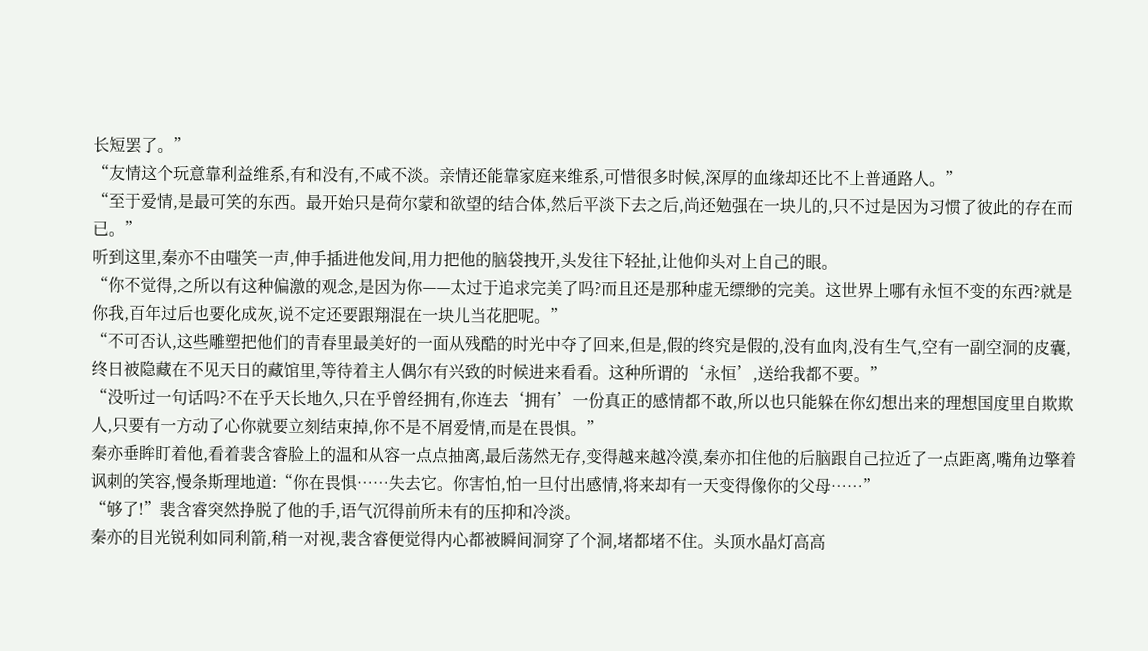长短罢了。”
“友情这个玩意靠利益维系,有和没有,不咸不淡。亲情还能靠家庭来维系,可惜很多时候,深厚的血缘却还比不上普通路人。”
“至于爱情,是最可笑的东西。最开始只是荷尔蒙和欲望的结合体,然后平淡下去之后,尚还勉强在一块儿的,只不过是因为习惯了彼此的存在而已。”
听到这里,秦亦不由嗤笑一声,伸手插进他发间,用力把他的脑袋拽开,头发往下轻扯,让他仰头对上自己的眼。
“你不觉得,之所以有这种偏激的观念,是因为你——太过于追求完美了吗?而且还是那种虚无缥缈的完美。这世界上哪有永恒不变的东西?就是你我,百年过后也要化成灰,说不定还要跟翔混在一块儿当花肥呢。”
“不可否认,这些雕塑把他们的青春里最美好的一面从残酷的时光中夺了回来,但是,假的终究是假的,没有血肉,没有生气,空有一副空洞的皮囊,终日被隐藏在不见天日的藏馆里,等待着主人偶尔有兴致的时候进来看看。这种所谓的‘永恒’,送给我都不要。”
“没听过一句话吗?不在乎天长地久,只在乎曾经拥有,你连去‘拥有’一份真正的感情都不敢,所以也只能躲在你幻想出来的理想国度里自欺欺人,只要有一方动了心你就要立刻结束掉,你不是不屑爱情,而是在畏惧。”
秦亦垂眸盯着他,看着裴含睿脸上的温和从容一点点抽离,最后荡然无存,变得越来越冷漠,秦亦扣住他的后脑跟自己拉近了一点距离,嘴角边擎着讽刺的笑容,慢条斯理地道:“你在畏惧……失去它。你害怕,怕一旦付出感情,将来却有一天变得像你的父母……”
“够了!”裴含睿突然挣脱了他的手,语气沉得前所未有的压抑和冷淡。
秦亦的目光锐利如同利箭,稍一对视,裴含睿便觉得内心都被瞬间洞穿了个洞,堵都堵不住。头顶水晶灯高高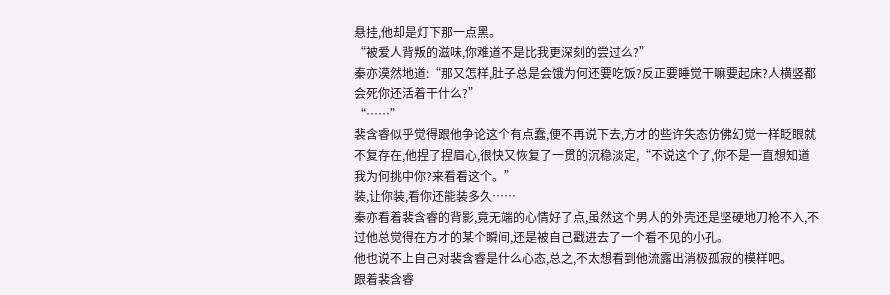悬挂,他却是灯下那一点黑。
“被爱人背叛的滋味,你难道不是比我更深刻的尝过么?”
秦亦漠然地道:“那又怎样,肚子总是会饿为何还要吃饭?反正要睡觉干嘛要起床?人横竖都会死你还活着干什么?”
“……”
裴含睿似乎觉得跟他争论这个有点蠢,便不再说下去,方才的些许失态仿佛幻觉一样眨眼就不复存在,他捏了捏眉心,很快又恢复了一贯的沉稳淡定,“不说这个了,你不是一直想知道我为何挑中你?来看看这个。”
装,让你装,看你还能装多久……
秦亦看着裴含睿的背影,竟无端的心情好了点,虽然这个男人的外壳还是坚硬地刀枪不入,不过他总觉得在方才的某个瞬间,还是被自己戳进去了一个看不见的小孔。
他也说不上自己对裴含睿是什么心态,总之,不太想看到他流露出消极孤寂的模样吧。
跟着裴含睿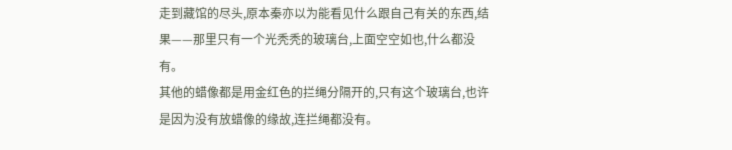走到藏馆的尽头,原本秦亦以为能看见什么跟自己有关的东西,结果——那里只有一个光秃秃的玻璃台,上面空空如也,什么都没有。
其他的蜡像都是用金红色的拦绳分隔开的,只有这个玻璃台,也许是因为没有放蜡像的缘故,连拦绳都没有。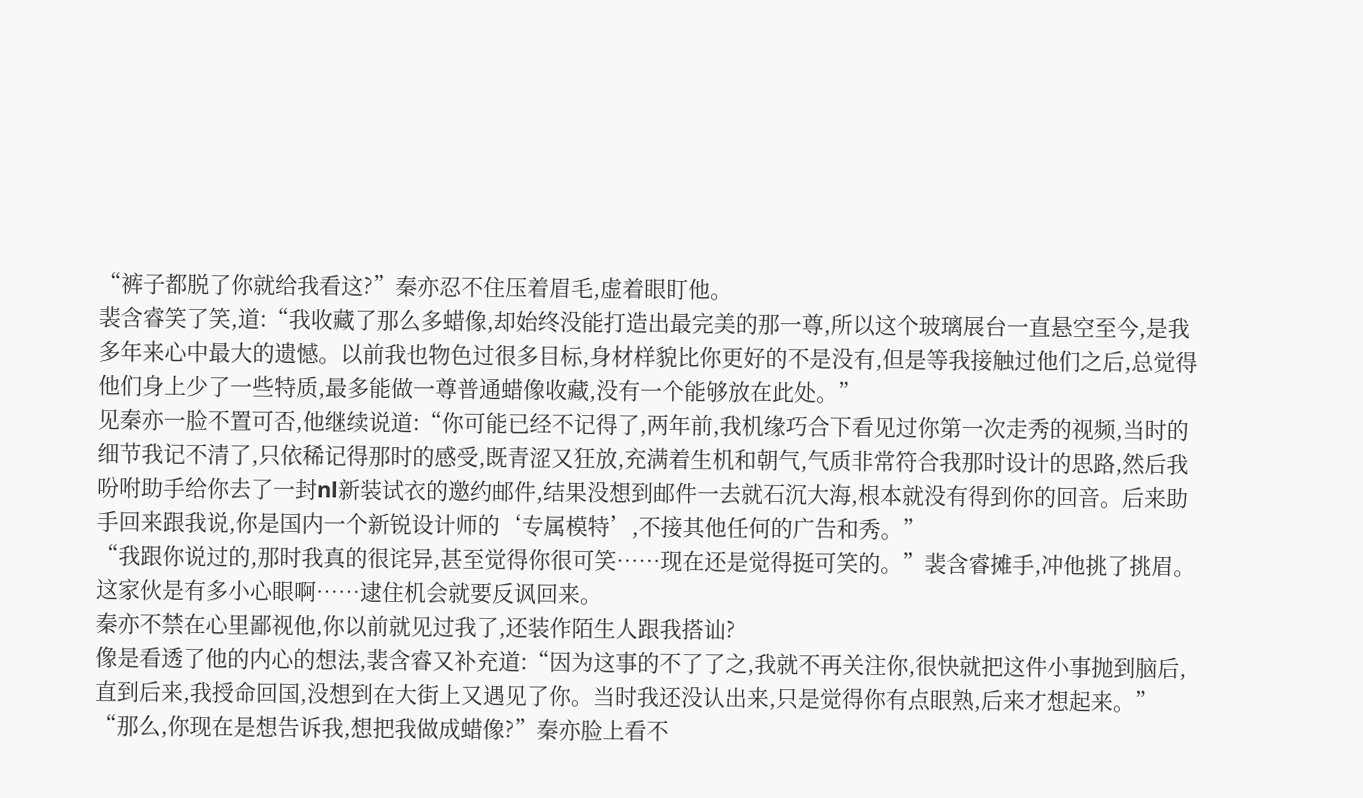“裤子都脱了你就给我看这?”秦亦忍不住压着眉毛,虚着眼盯他。
裴含睿笑了笑,道:“我收藏了那么多蜡像,却始终没能打造出最完美的那一尊,所以这个玻璃展台一直悬空至今,是我多年来心中最大的遗憾。以前我也物色过很多目标,身材样貌比你更好的不是没有,但是等我接触过他们之后,总觉得他们身上少了一些特质,最多能做一尊普通蜡像收藏,没有一个能够放在此处。”
见秦亦一脸不置可否,他继续说道:“你可能已经不记得了,两年前,我机缘巧合下看见过你第一次走秀的视频,当时的细节我记不清了,只依稀记得那时的感受,既青涩又狂放,充满着生机和朝气,气质非常符合我那时设计的思路,然后我吩咐助手给你去了一封nl新装试衣的邀约邮件,结果没想到邮件一去就石沉大海,根本就没有得到你的回音。后来助手回来跟我说,你是国内一个新锐设计师的‘专属模特’,不接其他任何的广告和秀。”
“我跟你说过的,那时我真的很诧异,甚至觉得你很可笑……现在还是觉得挺可笑的。”裴含睿摊手,冲他挑了挑眉。
这家伙是有多小心眼啊……逮住机会就要反讽回来。
秦亦不禁在心里鄙视他,你以前就见过我了,还装作陌生人跟我搭讪?
像是看透了他的内心的想法,裴含睿又补充道:“因为这事的不了了之,我就不再关注你,很快就把这件小事抛到脑后,直到后来,我授命回国,没想到在大街上又遇见了你。当时我还没认出来,只是觉得你有点眼熟,后来才想起来。”
“那么,你现在是想告诉我,想把我做成蜡像?”秦亦脸上看不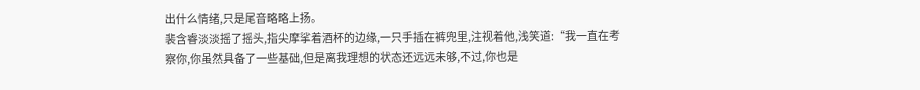出什么情绪,只是尾音略略上扬。
裴含睿淡淡摇了摇头,指尖摩挲着酒杯的边缘,一只手插在裤兜里,注视着他,浅笑道:“我一直在考察你,你虽然具备了一些基础,但是离我理想的状态还远远未够,不过,你也是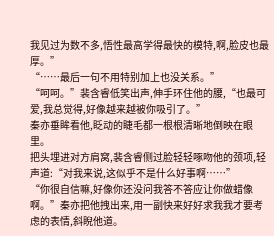我见过为数不多,悟性最高学得最快的模特,啊,脸皮也最厚。”
“……最后一句不用特别加上也没关系。”
“呵呵。”裴含睿低笑出声,伸手环住他的腰,“也最可爱,我总觉得,好像越来越被你吸引了。”
秦亦垂眸看他,眨动的睫毛都一根根清晰地倒映在眼里。
把头埋进对方肩窝,裴含睿侧过脸轻轻啄吻他的颈项,轻声道:“对我来说,这似乎不是什么好事啊……”
“你很自信嘛,好像你还没问我答不答应让你做蜡像啊。”秦亦把他拽出来,用一副快来好好求我我才要考虑的表情,斜睨他道。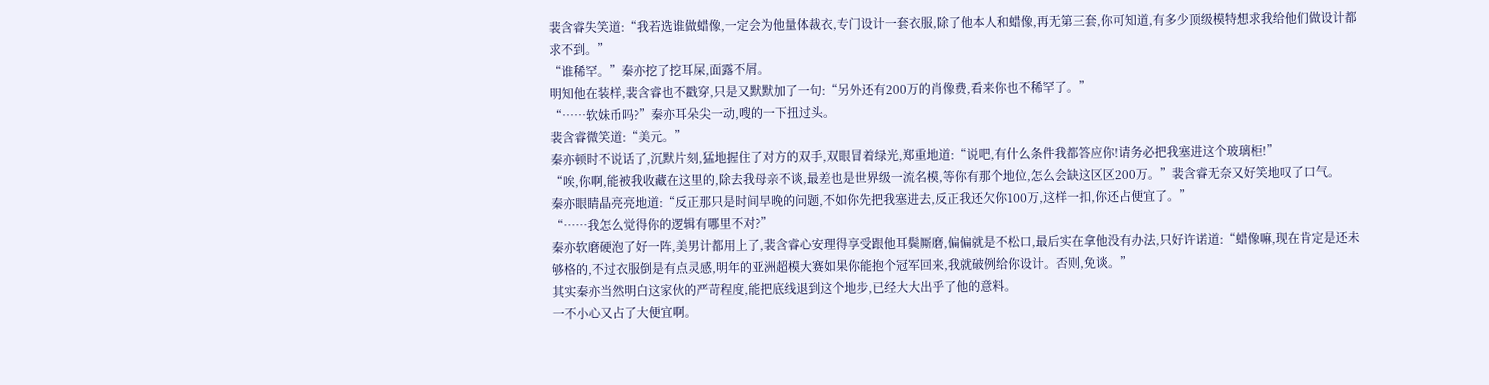裴含睿失笑道:“我若选谁做蜡像,一定会为他量体裁衣,专门设计一套衣服,除了他本人和蜡像,再无第三套,你可知道,有多少顶级模特想求我给他们做设计都求不到。”
“谁稀罕。”秦亦挖了挖耳屎,面露不屑。
明知他在装样,裴含睿也不戳穿,只是又默默加了一句:“另外还有200万的肖像费,看来你也不稀罕了。”
“……软妹币吗?”秦亦耳朵尖一动,嗖的一下扭过头。
裴含睿微笑道:“美元。”
秦亦顿时不说话了,沉默片刻,猛地握住了对方的双手,双眼冒着绿光,郑重地道:“说吧,有什么条件我都答应你!请务必把我塞进这个玻璃柜!”
“唉,你啊,能被我收藏在这里的,除去我母亲不谈,最差也是世界级一流名模,等你有那个地位,怎么会缺这区区200万。”裴含睿无奈又好笑地叹了口气。
秦亦眼睛晶亮亮地道:“反正那只是时间早晚的问题,不如你先把我塞进去,反正我还欠你100万,这样一扣,你还占便宜了。”
“……我怎么觉得你的逻辑有哪里不对?”
秦亦软磨硬泡了好一阵,美男计都用上了,裴含睿心安理得享受跟他耳鬓厮磨,偏偏就是不松口,最后实在拿他没有办法,只好许诺道:“蜡像嘛,现在肯定是还未够格的,不过衣服倒是有点灵感,明年的亚洲超模大赛如果你能抱个冠军回来,我就破例给你设计。否则,免谈。”
其实秦亦当然明白这家伙的严苛程度,能把底线退到这个地步,已经大大出乎了他的意料。
一不小心又占了大便宜啊。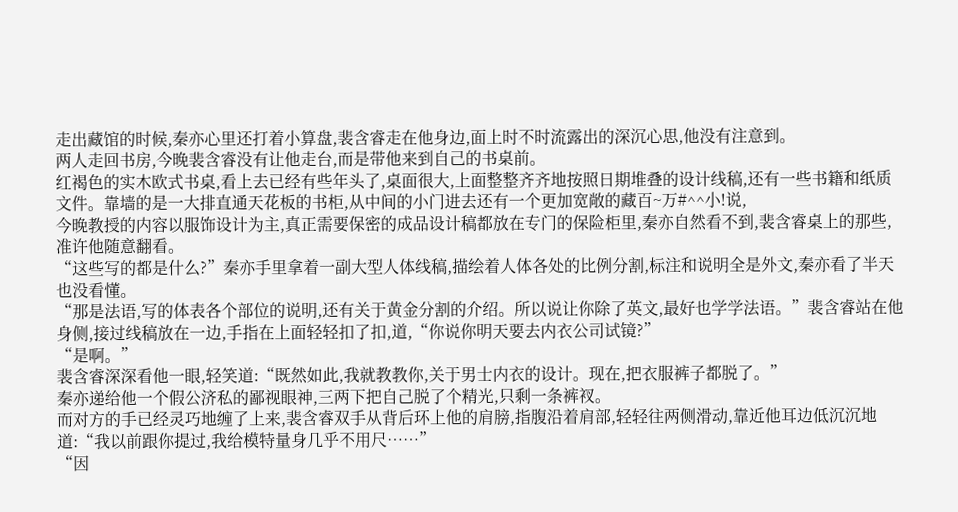走出藏馆的时候,秦亦心里还打着小算盘,裴含睿走在他身边,面上时不时流露出的深沉心思,他没有注意到。
两人走回书房,今晚裴含睿没有让他走台,而是带他来到自己的书桌前。
红褐色的实木欧式书桌,看上去已经有些年头了,桌面很大,上面整整齐齐地按照日期堆叠的设计线稿,还有一些书籍和纸质文件。靠墙的是一大排直通天花板的书柜,从中间的小门进去还有一个更加宽敞的藏百~万#^^小!说,
今晚教授的内容以服饰设计为主,真正需要保密的成品设计稿都放在专门的保险柜里,秦亦自然看不到,裴含睿桌上的那些,准许他随意翻看。
“这些写的都是什么?”秦亦手里拿着一副大型人体线稿,描绘着人体各处的比例分割,标注和说明全是外文,秦亦看了半天也没看懂。
“那是法语,写的体表各个部位的说明,还有关于黄金分割的介绍。所以说让你除了英文,最好也学学法语。”裴含睿站在他身侧,接过线稿放在一边,手指在上面轻轻扣了扣,道,“你说你明天要去内衣公司试镜?”
“是啊。”
裴含睿深深看他一眼,轻笑道:“既然如此,我就教教你,关于男士内衣的设计。现在,把衣服裤子都脱了。”
秦亦递给他一个假公济私的鄙视眼神,三两下把自己脱了个精光,只剩一条裤衩。
而对方的手已经灵巧地缠了上来,裴含睿双手从背后环上他的肩膀,指腹沿着肩部,轻轻往两侧滑动,靠近他耳边低沉沉地道:“我以前跟你提过,我给模特量身几乎不用尺……”
“因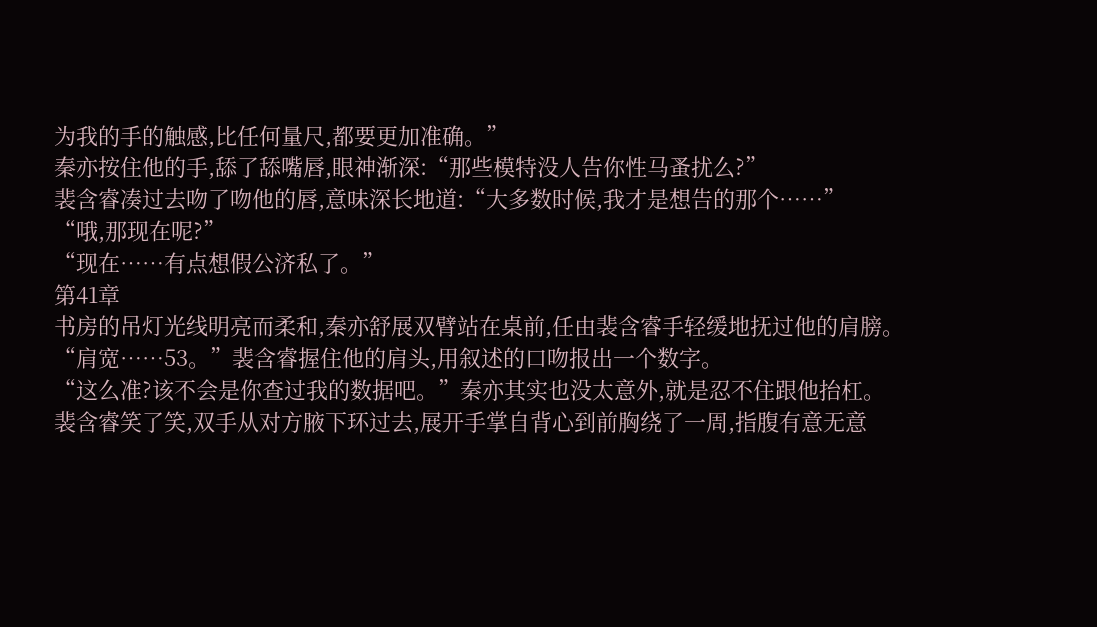为我的手的触感,比任何量尺,都要更加准确。”
秦亦按住他的手,舔了舔嘴唇,眼神渐深:“那些模特没人告你性马蚤扰么?”
裴含睿凑过去吻了吻他的唇,意味深长地道:“大多数时候,我才是想告的那个……”
“哦,那现在呢?”
“现在……有点想假公济私了。”
第41章
书房的吊灯光线明亮而柔和,秦亦舒展双臂站在桌前,任由裴含睿手轻缓地抚过他的肩膀。
“肩宽……53。”裴含睿握住他的肩头,用叙述的口吻报出一个数字。
“这么准?该不会是你查过我的数据吧。”秦亦其实也没太意外,就是忍不住跟他抬杠。
裴含睿笑了笑,双手从对方腋下环过去,展开手掌自背心到前胸绕了一周,指腹有意无意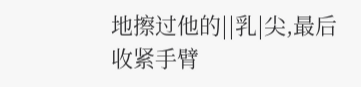地擦过他的||乳|尖,最后收紧手臂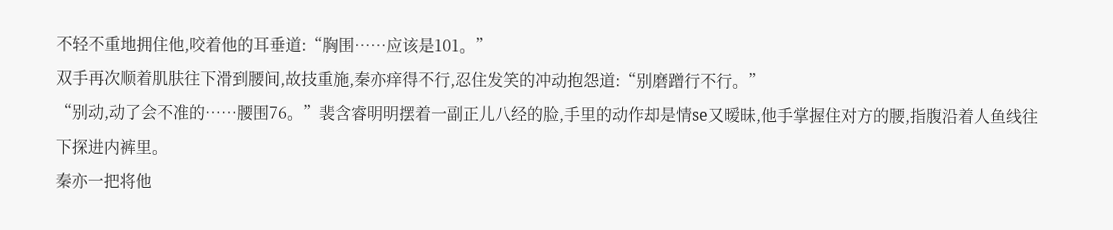不轻不重地拥住他,咬着他的耳垂道:“胸围……应该是101。”
双手再次顺着肌肤往下滑到腰间,故技重施,秦亦痒得不行,忍住发笑的冲动抱怨道:“别磨蹭行不行。”
“别动,动了会不准的……腰围76。”裴含睿明明摆着一副正儿八经的脸,手里的动作却是情se又暧昧,他手掌握住对方的腰,指腹沿着人鱼线往下探进内裤里。
秦亦一把将他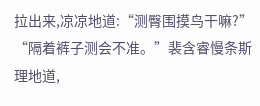拉出来,凉凉地道:“测臀围摸鸟干嘛?”
“隔着裤子测会不准。”裴含睿慢条斯理地道,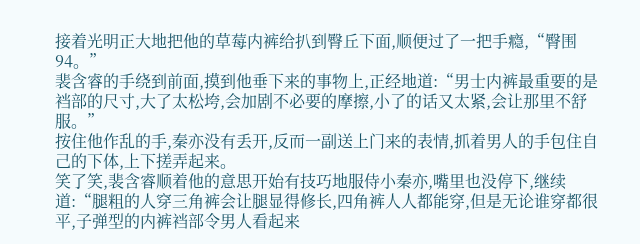接着光明正大地把他的草莓内裤给扒到臀丘下面,顺便过了一把手瘾,“臀围94。”
裴含睿的手绕到前面,摸到他垂下来的事物上,正经地道:“男士内裤最重要的是裆部的尺寸,大了太松垮,会加剧不必要的摩擦,小了的话又太紧,会让那里不舒服。”
按住他作乱的手,秦亦没有丢开,反而一副送上门来的表情,抓着男人的手包住自己的下体,上下搓弄起来。
笑了笑,裴含睿顺着他的意思开始有技巧地服侍小秦亦,嘴里也没停下,继续道:“腿粗的人穿三角裤会让腿显得修长,四角裤人人都能穿,但是无论谁穿都很平,子弹型的内裤裆部令男人看起来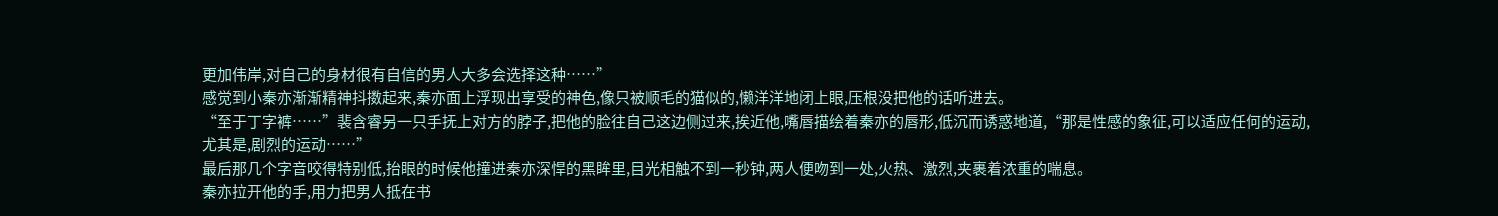更加伟岸,对自己的身材很有自信的男人大多会选择这种……”
感觉到小秦亦渐渐精神抖擞起来,秦亦面上浮现出享受的神色,像只被顺毛的猫似的,懒洋洋地闭上眼,压根没把他的话听进去。
“至于丁字裤……”裴含睿另一只手抚上对方的脖子,把他的脸往自己这边侧过来,挨近他,嘴唇描绘着秦亦的唇形,低沉而诱惑地道,“那是性感的象征,可以适应任何的运动,尤其是,剧烈的运动……”
最后那几个字音咬得特别低,抬眼的时候他撞进秦亦深悍的黑眸里,目光相触不到一秒钟,两人便吻到一处,火热、激烈,夹裹着浓重的喘息。
秦亦拉开他的手,用力把男人抵在书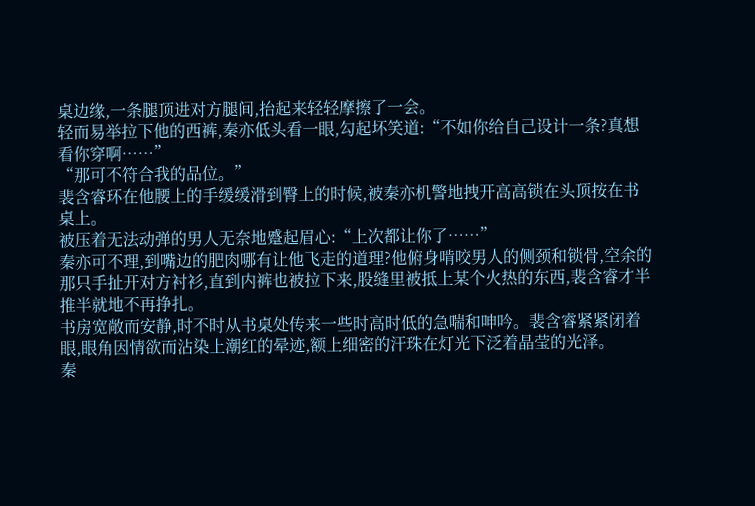桌边缘,一条腿顶进对方腿间,抬起来轻轻摩擦了一会。
轻而易举拉下他的西裤,秦亦低头看一眼,勾起坏笑道:“不如你给自己设计一条?真想看你穿啊……”
“那可不符合我的品位。”
裴含睿环在他腰上的手缓缓滑到臀上的时候,被秦亦机警地拽开高高锁在头顶按在书桌上。
被压着无法动弹的男人无奈地蹙起眉心:“上次都让你了……”
秦亦可不理,到嘴边的肥肉哪有让他飞走的道理?他俯身啃咬男人的侧颈和锁骨,空余的那只手扯开对方衬衫,直到内裤也被拉下来,股缝里被抵上某个火热的东西,裴含睿才半推半就地不再挣扎。
书房宽敞而安静,时不时从书桌处传来一些时高时低的急喘和呻吟。裴含睿紧紧闭着眼,眼角因情欲而沾染上潮红的晕迹,额上细密的汗珠在灯光下泛着晶莹的光泽。
秦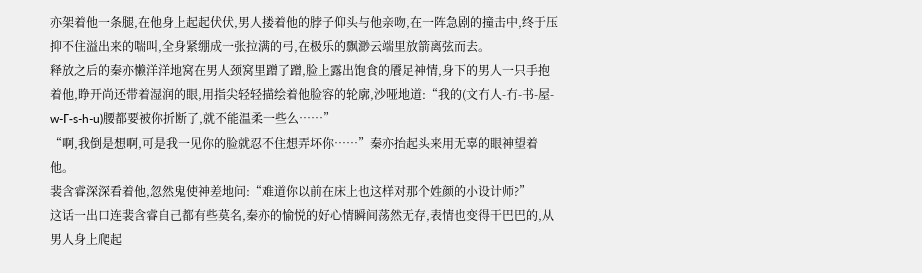亦架着他一条腿,在他身上起起伏伏,男人搂着他的脖子仰头与他亲吻,在一阵急剧的撞击中,终于压抑不住溢出来的喘叫,全身紧绷成一张拉满的弓,在极乐的飘渺云端里放箭离弦而去。
释放之后的秦亦懒洋洋地窝在男人颈窝里蹭了蹭,脸上露出饱食的餍足神情,身下的男人一只手抱着他,睁开尚还带着湿润的眼,用指尖轻轻描绘着他脸容的轮廓,沙哑地道:“我的(文冇人-冇-书-屋-w-Γ-s-h-u)腰都要被你折断了,就不能温柔一些么……”
“啊,我倒是想啊,可是我一见你的脸就忍不住想弄坏你……”秦亦抬起头来用无辜的眼神望着他。
裴含睿深深看着他,忽然鬼使神差地问:“难道你以前在床上也这样对那个姓颜的小设计师?”
这话一出口连裴含睿自己都有些莫名,秦亦的愉悦的好心情瞬间荡然无存,表情也变得干巴巴的,从男人身上爬起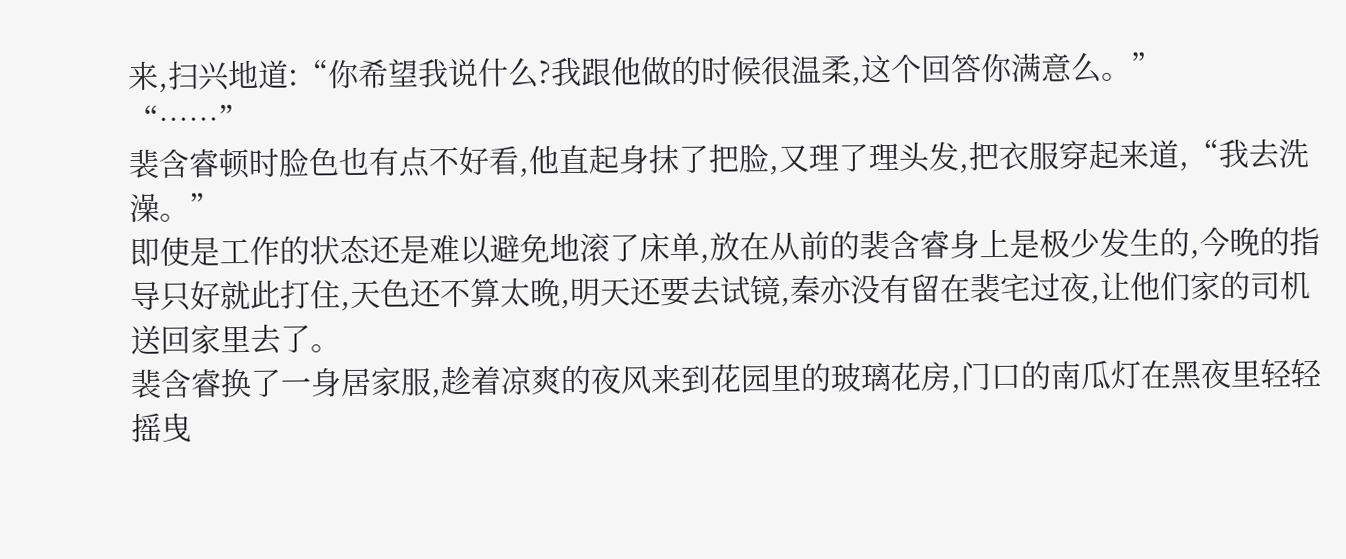来,扫兴地道:“你希望我说什么?我跟他做的时候很温柔,这个回答你满意么。”
“……”
裴含睿顿时脸色也有点不好看,他直起身抹了把脸,又理了理头发,把衣服穿起来道,“我去洗澡。”
即使是工作的状态还是难以避免地滚了床单,放在从前的裴含睿身上是极少发生的,今晚的指导只好就此打住,天色还不算太晚,明天还要去试镜,秦亦没有留在裴宅过夜,让他们家的司机送回家里去了。
裴含睿换了一身居家服,趁着凉爽的夜风来到花园里的玻璃花房,门口的南瓜灯在黑夜里轻轻摇曳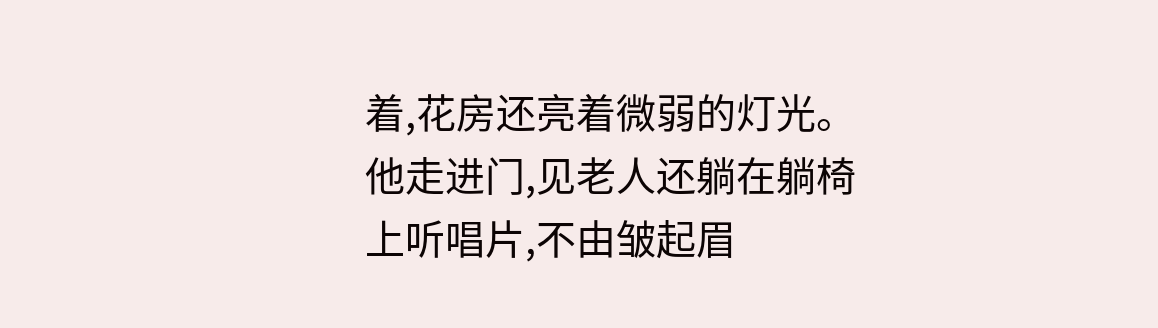着,花房还亮着微弱的灯光。
他走进门,见老人还躺在躺椅上听唱片,不由皱起眉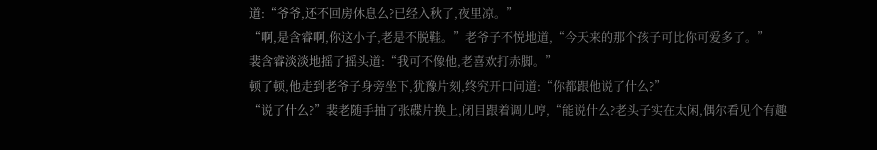道:“爷爷,还不回房休息么?已经入秋了,夜里凉。”
“啊,是含睿啊,你这小子,老是不脱鞋。”老爷子不悦地道,“今天来的那个孩子可比你可爱多了。”
裴含睿淡淡地摇了摇头道:“我可不像他,老喜欢打赤脚。”
顿了顿,他走到老爷子身旁坐下,犹豫片刻,终究开口问道:“你都跟他说了什么?”
“说了什么?”裴老随手抽了张碟片换上,闭目跟着调儿哼,“能说什么?老头子实在太闲,偶尔看见个有趣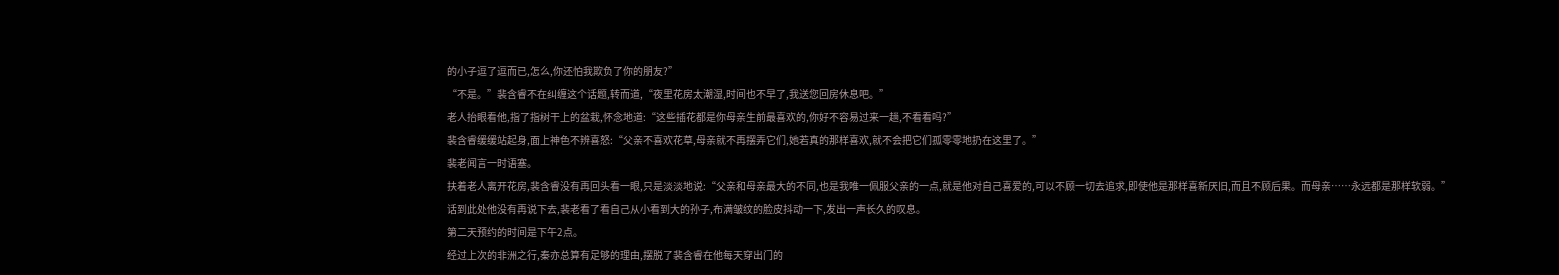的小子逗了逗而已,怎么,你还怕我欺负了你的朋友?”
“不是。”裴含睿不在纠缠这个话题,转而道,“夜里花房太潮湿,时间也不早了,我送您回房休息吧。”
老人抬眼看他,指了指树干上的盆栽,怀念地道:“这些插花都是你母亲生前最喜欢的,你好不容易过来一趟,不看看吗?”
裴含睿缓缓站起身,面上神色不辨喜怒:“父亲不喜欢花草,母亲就不再摆弄它们,她若真的那样喜欢,就不会把它们孤零零地扔在这里了。”
裴老闻言一时语塞。
扶着老人离开花房,裴含睿没有再回头看一眼,只是淡淡地说:“父亲和母亲最大的不同,也是我唯一佩服父亲的一点,就是他对自己喜爱的,可以不顾一切去追求,即使他是那样喜新厌旧,而且不顾后果。而母亲……永远都是那样软弱。”
话到此处他没有再说下去,裴老看了看自己从小看到大的孙子,布满皱纹的脸皮抖动一下,发出一声长久的叹息。
第二天预约的时间是下午2点。
经过上次的非洲之行,秦亦总算有足够的理由,摆脱了裴含睿在他每天穿出门的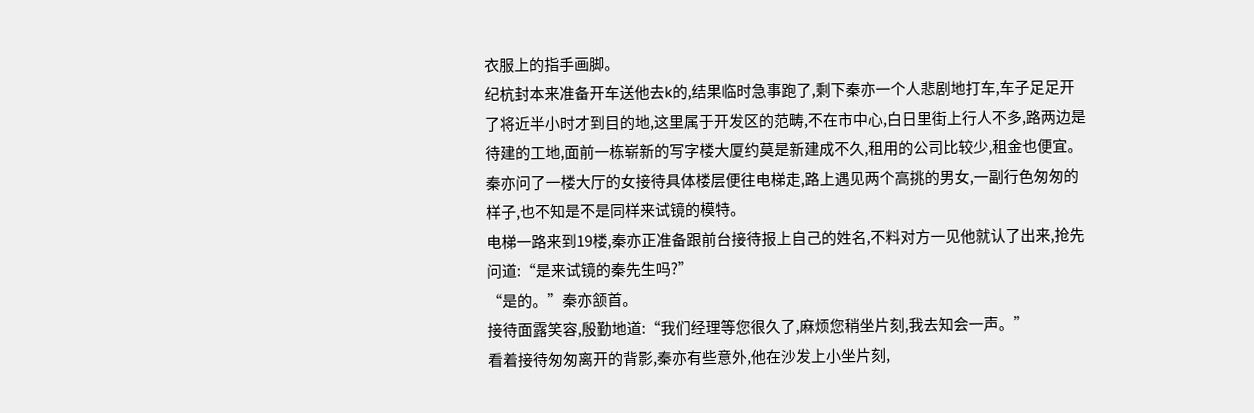衣服上的指手画脚。
纪杭封本来准备开车送他去k的,结果临时急事跑了,剩下秦亦一个人悲剧地打车,车子足足开了将近半小时才到目的地,这里属于开发区的范畴,不在市中心,白日里街上行人不多,路两边是待建的工地,面前一栋崭新的写字楼大厦约莫是新建成不久,租用的公司比较少,租金也便宜。
秦亦问了一楼大厅的女接待具体楼层便往电梯走,路上遇见两个高挑的男女,一副行色匆匆的样子,也不知是不是同样来试镜的模特。
电梯一路来到19楼,秦亦正准备跟前台接待报上自己的姓名,不料对方一见他就认了出来,抢先问道:“是来试镜的秦先生吗?”
“是的。”秦亦颔首。
接待面露笑容,殷勤地道:“我们经理等您很久了,麻烦您稍坐片刻,我去知会一声。”
看着接待匆匆离开的背影,秦亦有些意外,他在沙发上小坐片刻,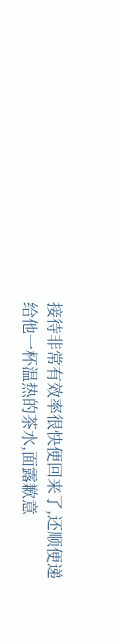接待非常有效率很快便回来了,还顺便递给他一杯温热的茶水,面露歉意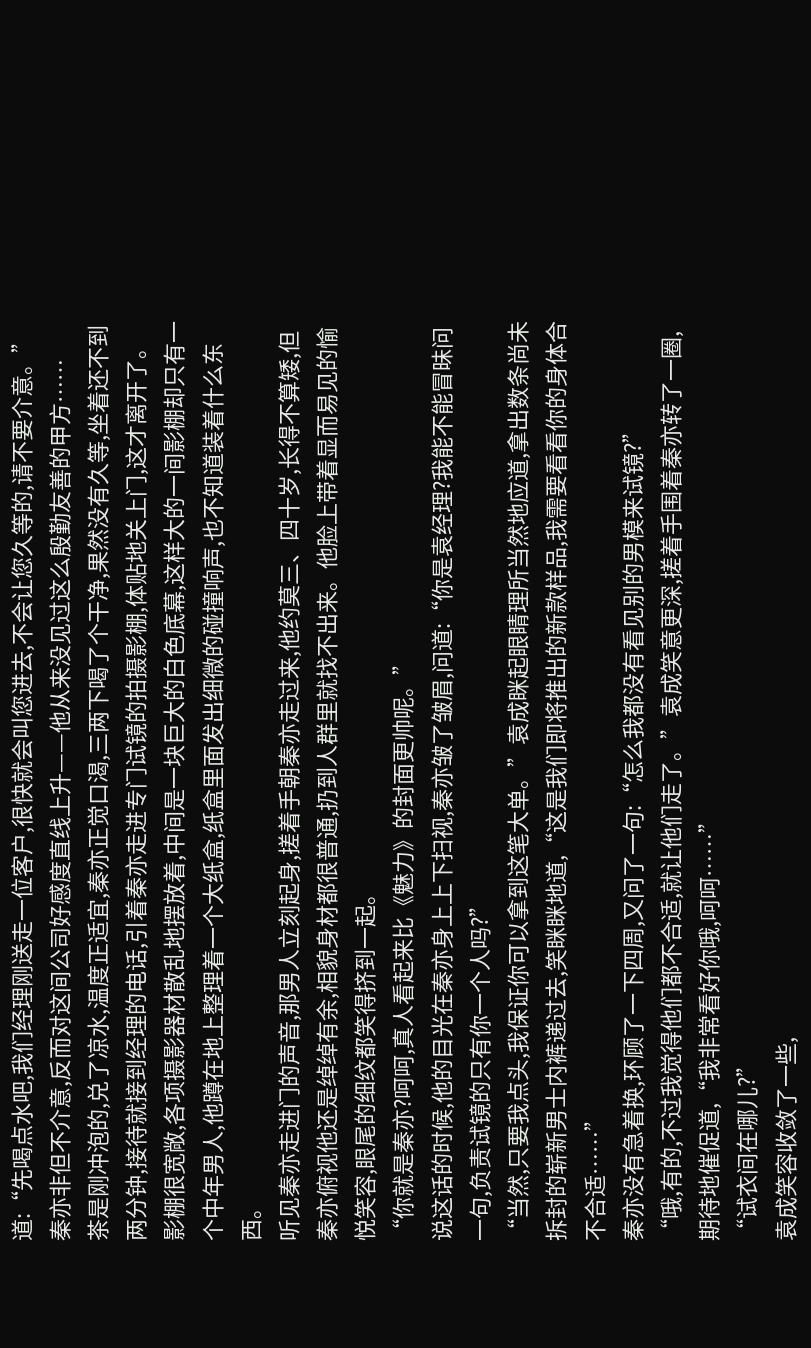道:“先喝点水吧,我们经理刚送走一位客户,很快就会叫您进去,不会让您久等的,请不要介意。”
秦亦非但不介意,反而对这间公司好感度直线上升——他从来没见过这么殷勤友善的甲方……
茶是刚冲泡的,兑了凉水,温度正适宜,秦亦正觉口渴,三两下喝了个干净,果然没有久等,坐着还不到两分钟,接待就接到经理的电话,引着秦亦走进专门试镜的拍摄影棚,体贴地关上门,这才离开了。
影棚很宽敞,各项摄影器材散乱地摆放着,中间是一块巨大的白色底幕,这样大的一间影棚却只有一个中年男人,他蹲在地上整理着一个大纸盒,纸盒里面发出细微的碰撞响声,也不知道装着什么东西。
听见秦亦走进门的声音,那男人立刻起身,搓着手朝秦亦走过来,他约莫三、四十岁,长得不算矮,但秦亦俯视他还是绰绰有余,相貌身材都很普通,扔到人群里就找不出来。他脸上带着显而易见的愉悦笑容,眼尾的细纹都笑得挤到一起。
“你就是秦亦?呵呵,真人看起来比《魅力》的封面更帅呢。”
说这话的时候,他的目光在秦亦身上上下扫视,秦亦皱了皱眉,问道:“你是袁经理?我能不能冒昧问一句,负责试镜的只有你一个人吗?”
“当然,只要我点头,我保证你可以拿到这笔大单。”袁成眯起眼睛理所当然地应道,拿出数条尚未拆封的崭新男士内裤递过去,笑眯眯地道,“这是我们即将推出的新款样品,我需要看看你的身体合不合适……”
秦亦没有急着换,环顾了一下四周,又问了一句:“怎么我都没有看见别的男模来试镜?”
“哦,有的,不过我觉得他们都不合适,就让他们走了。”袁成笑意更深,搓着手围着秦亦转了一圈,期待地催促道,“我非常看好你哦,呵呵……”
“试衣间在哪儿?”
袁成笑容收敛了一些,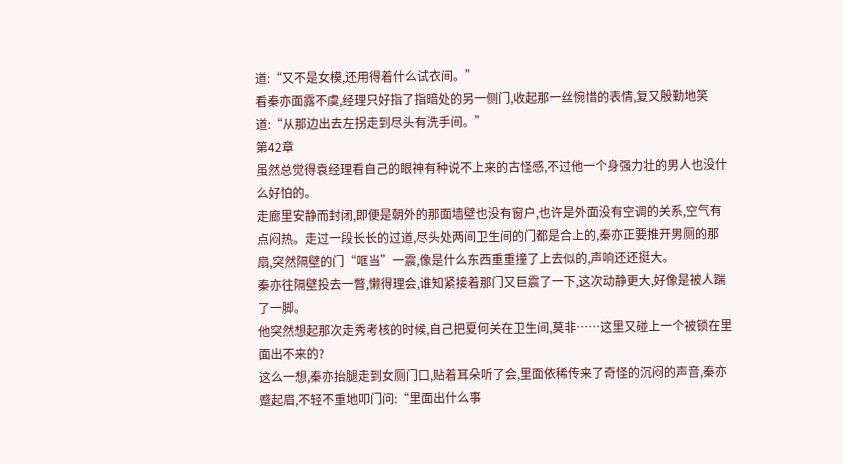道:“又不是女模,还用得着什么试衣间。”
看秦亦面露不虞,经理只好指了指暗处的另一侧门,收起那一丝惋惜的表情,复又殷勤地笑道:“从那边出去左拐走到尽头有洗手间。”
第42章
虽然总觉得袁经理看自己的眼神有种说不上来的古怪感,不过他一个身强力壮的男人也没什么好怕的。
走廊里安静而封闭,即便是朝外的那面墙壁也没有窗户,也许是外面没有空调的关系,空气有点闷热。走过一段长长的过道,尽头处两间卫生间的门都是合上的,秦亦正要推开男厕的那扇,突然隔壁的门“哐当”一震,像是什么东西重重撞了上去似的,声响还还挺大。
秦亦往隔壁投去一瞥,懒得理会,谁知紧接着那门又巨震了一下,这次动静更大,好像是被人踹了一脚。
他突然想起那次走秀考核的时候,自己把夏何关在卫生间,莫非……这里又碰上一个被锁在里面出不来的?
这么一想,秦亦抬腿走到女厕门口,贴着耳朵听了会,里面依稀传来了奇怪的沉闷的声音,秦亦蹙起眉,不轻不重地叩门问:“里面出什么事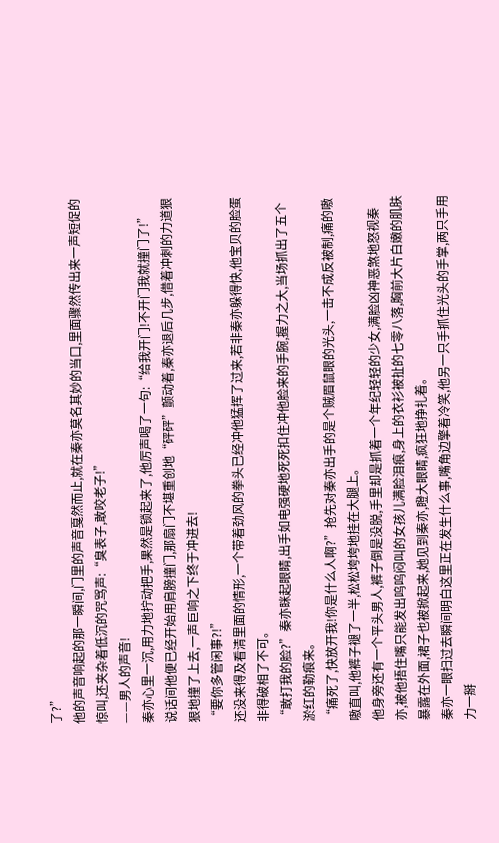了?”
他的声音响起的那一瞬间,门里的声音戛然而止,就在秦亦莫名其妙的当口,里面骤然传出来一声短促的惊叫,还夹杂着低沉的咒骂声:“臭表子,敢咬老子!”
——男人的声音!
秦亦心里一沉,用力地拧动把手,果然是锁起来了,他厉声喝了一句:“给我开门!不开门我就撞门了!”
说话间他便已经开始用肩膀撞门,那扇门不堪重创地“砰砰”颤动着,秦亦退后几步,借着冲刺的力道狠狠地撞了上去,一声巨响之下终于冲进去!
“要你多管闲事?!”
还没来得及看清里面的情形,一个带着劲风的拳头已经冲他猛挥了过来,若非秦亦躲得快,他宝贝的脸蛋非得破相了不可。
“敢打我的脸?”秦亦眯起眼睛,出手如电强硬地死死扣住冲他脸来的手腕,握力之大,当场抓出了五个淤红的勒痕来。
“痛死了,快放开我!你是什么人啊?”抢先对秦亦出手的是个贼眉鼠眼的光头,一击不成反被制,痛的嗷嗷直叫,他裤子褪了一半,松松垮垮地挂在大腿上。
他身旁还有一个平头男人,裤子倒是没脱,手里却是抓着一个年纪轻轻的少女,满脸凶神恶煞地怒视秦亦,被他捂住嘴只能发出呜呜闷叫的女孩儿满脸泪痕,身上的衣衫被扯的七零八落,胸前大片白嫩的肌肤暴露在外面,裙子也被掀起来,她见到秦亦,瞪大眼睛,疯狂地挣扎着。
秦亦一眼扫过去瞬间明白这里正在发生什么事,嘴角边擎着冷笑,他另一只手抓住光头的手掌,两只手用力一掰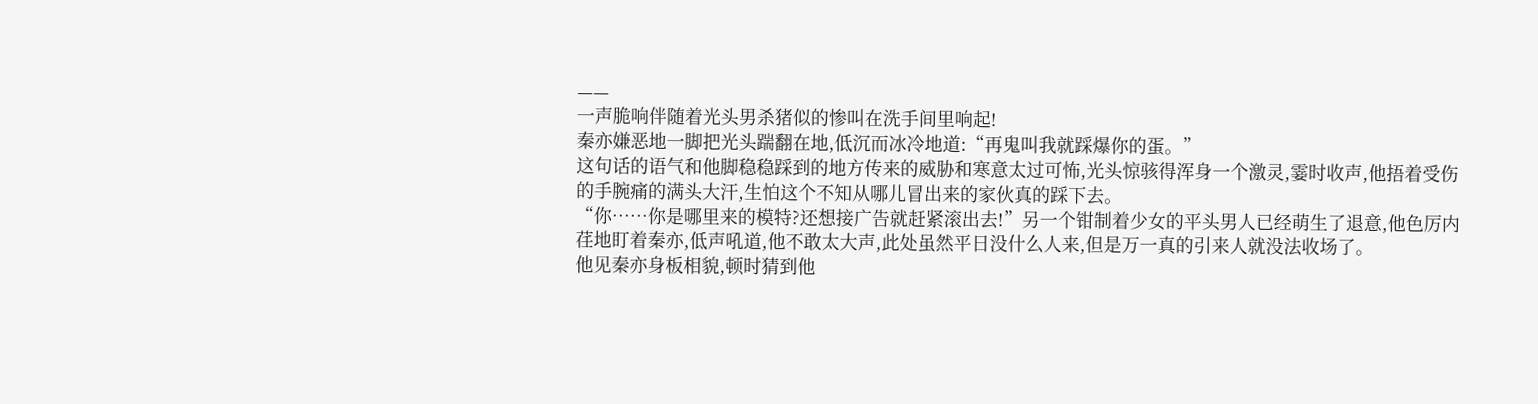——
一声脆响伴随着光头男杀猪似的惨叫在洗手间里响起!
秦亦嫌恶地一脚把光头踹翻在地,低沉而冰冷地道:“再鬼叫我就踩爆你的蛋。”
这句话的语气和他脚稳稳踩到的地方传来的威胁和寒意太过可怖,光头惊骇得浑身一个激灵,霎时收声,他捂着受伤的手腕痛的满头大汗,生怕这个不知从哪儿冒出来的家伙真的踩下去。
“你……你是哪里来的模特?还想接广告就赶紧滚出去!”另一个钳制着少女的平头男人已经萌生了退意,他色厉内荏地盯着秦亦,低声吼道,他不敢太大声,此处虽然平日没什么人来,但是万一真的引来人就没法收场了。
他见秦亦身板相貌,顿时猜到他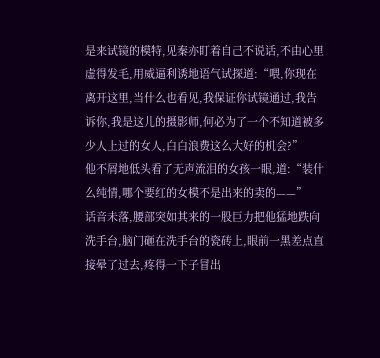是来试镜的模特,见秦亦盯着自己不说话,不由心里虚得发毛,用威逼利诱地语气试探道:“喂,你现在离开这里,当什么也看见,我保证你试镜通过,我告诉你,我是这儿的摄影师,何必为了一个不知道被多少人上过的女人,白白浪费这么大好的机会?”
他不屑地低头看了无声流泪的女孩一眼,道:“装什么纯情,哪个要红的女模不是出来的卖的——”
话音未落,腰部突如其来的一股巨力把他猛地跌向洗手台,脑门砸在洗手台的瓷砖上,眼前一黑差点直接晕了过去,疼得一下子冒出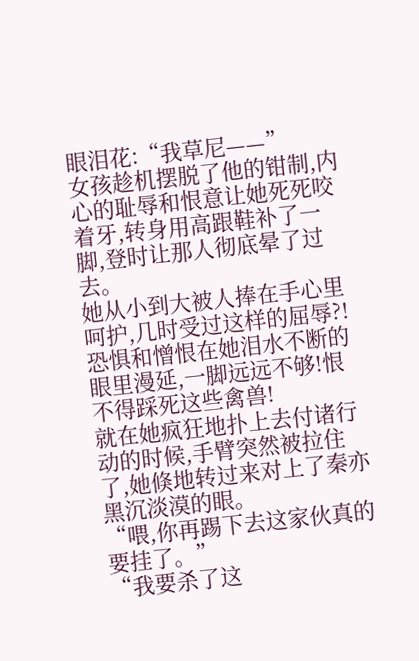眼泪花:“我草尼——”
女孩趁机摆脱了他的钳制,内心的耻辱和恨意让她死死咬着牙,转身用高跟鞋补了一脚,登时让那人彻底晕了过去。
她从小到大被人捧在手心里呵护,几时受过这样的屈辱?!恐惧和憎恨在她泪水不断的眼里漫延,一脚远远不够!恨不得踩死这些禽兽!
就在她疯狂地扑上去付诸行动的时候,手臂突然被拉住了,她倏地转过来对上了秦亦黑沉淡漠的眼。
“喂,你再踢下去这家伙真的要挂了。”
“我要杀了这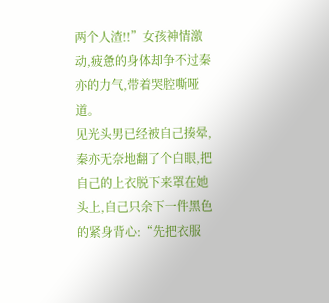两个人渣!!”女孩神情激动,疲惫的身体却争不过秦亦的力气,带着哭腔嘶哑道。
见光头男已经被自己揍晕,秦亦无奈地翻了个白眼,把自己的上衣脱下来罩在她头上,自己只余下一件黑色的紧身背心:“先把衣服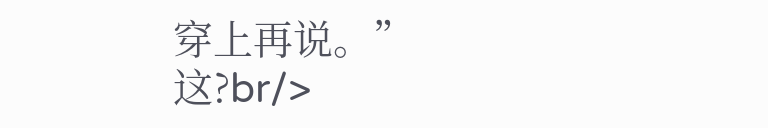穿上再说。”
这?br/>